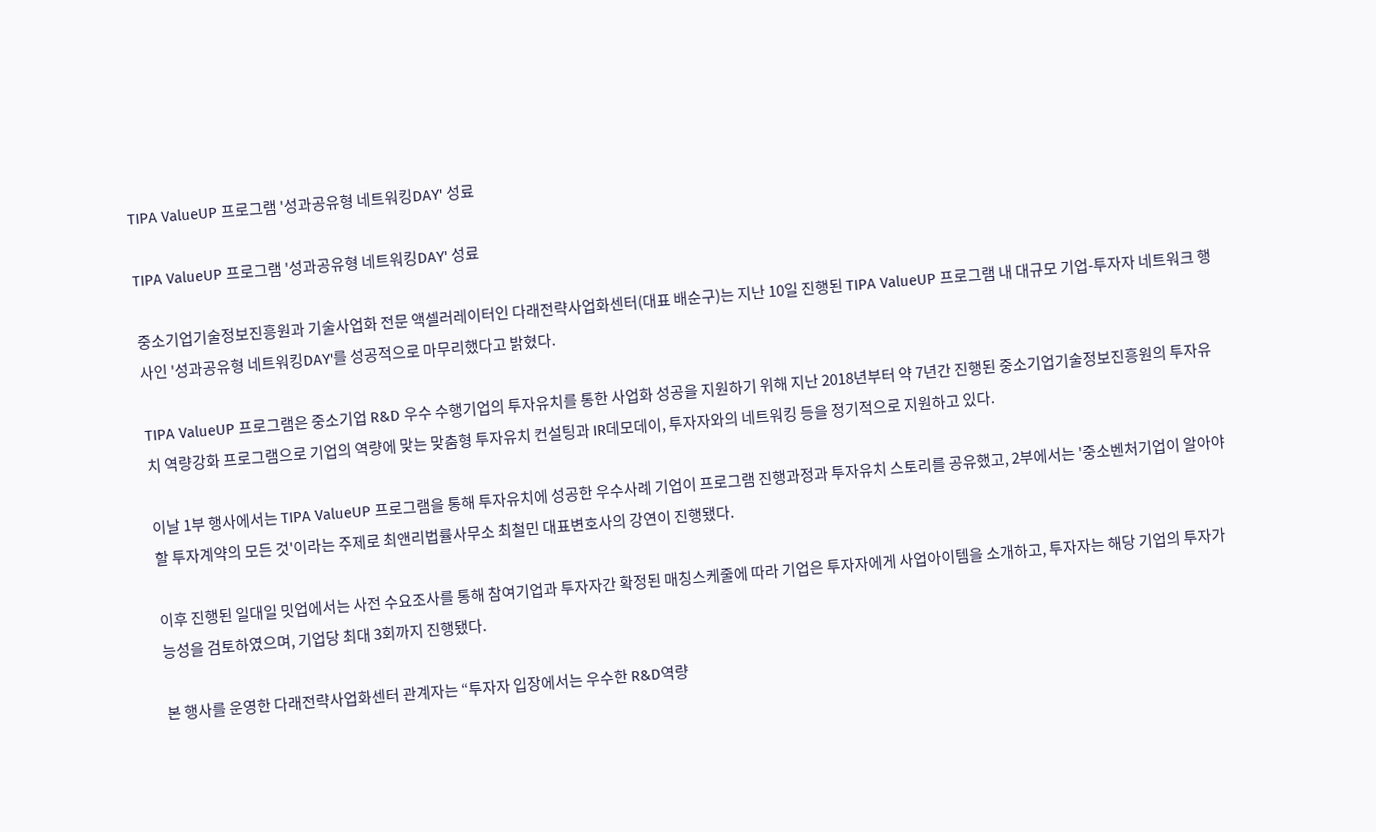TIPA ValueUP 프로그램 '성과공유형 네트워킹DAY' 성료

TIPA ValueUP 프로그램 '성과공유형 네트워킹DAY' 성료

중소기업기술정보진흥원과 기술사업화 전문 액셀러레이터인 다래전략사업화센터(대표 배순구)는 지난 10일 진행된 TIPA ValueUP 프로그램 내 대규모 기업-투자자 네트워크 행사인 '성과공유형 네트워킹DAY'를 성공적으로 마무리했다고 밝혔다.

TIPA ValueUP 프로그램은 중소기업 R&D 우수 수행기업의 투자유치를 통한 사업화 성공을 지원하기 위해 지난 2018년부터 약 7년간 진행된 중소기업기술정보진흥원의 투자유치 역량강화 프로그램으로 기업의 역량에 맞는 맞춤형 투자유치 컨설팅과 IR데모데이, 투자자와의 네트워킹 등을 정기적으로 지원하고 있다.

이날 1부 행사에서는 TIPA ValueUP 프로그램을 통해 투자유치에 성공한 우수사례 기업이 프로그램 진행과정과 투자유치 스토리를 공유했고, 2부에서는 '중소벤처기업이 알아야 할 투자계약의 모든 것'이라는 주제로 최앤리법률사무소 최철민 대표변호사의 강연이 진행됐다.

이후 진행된 일대일 밋업에서는 사전 수요조사를 통해 참여기업과 투자자간 확정된 매칭스케줄에 따라 기업은 투자자에게 사업아이템을 소개하고, 투자자는 해당 기업의 투자가능성을 검토하였으며, 기업당 최대 3회까지 진행됐다.

본 행사를 운영한 다래전략사업화센터 관계자는 “투자자 입장에서는 우수한 R&D역량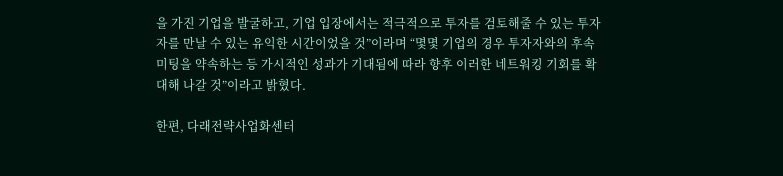을 가진 기업을 발굴하고, 기업 입장에서는 적극적으로 투자를 검토해줄 수 있는 투자자를 만날 수 있는 유익한 시간이었을 것”이라며 “몇몇 기업의 경우 투자자와의 후속 미팅을 약속하는 등 가시적인 성과가 기대됨에 따라 향후 이러한 네트워킹 기회를 확대해 나갈 것”이라고 밝혔다.

한편, 다래전략사업화센터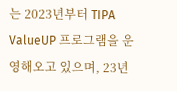는 2023년부터 TIPA ValueUP 프로그램을 운영해오고 있으며, 23년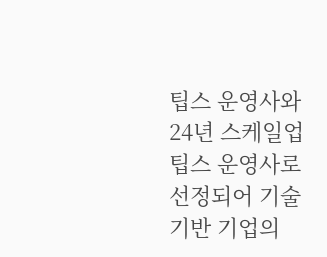팁스 운영사와 24년 스케일업팁스 운영사로 선정되어 기술기반 기업의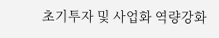초기투자 및 사업화 역량강화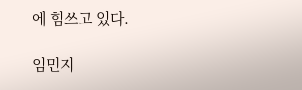에 힘쓰고 있다.

임민지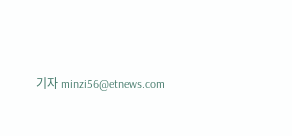기자 minzi56@etnews.com